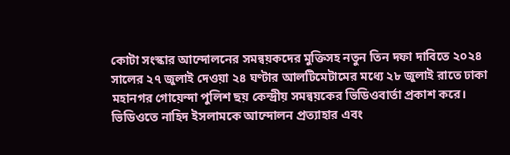কোটা সংস্কার আন্দোলনের সমন্বয়কদের মুক্তিসহ নতুন তিন দফা দাবিতে ২০২৪ সালের ২৭ জুলাই দেওয়া ২৪ ঘণ্টার আলটিমেটামের মধ্যে ২৮ জুলাই রাতে ঢাকা মহানগর গোয়েন্দা পুলিশ ছয় কেন্দ্রীয় সমন্বয়কের ভিডিওবার্তা প্রকাশ করে। ভিডিওতে নাহিদ ইসলামকে আন্দোলন প্রত্যাহার এবং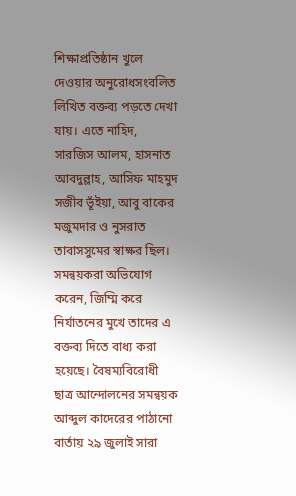শিক্ষাপ্রতিষ্ঠান খুলে দেওয়ার অনুরোধসংবলিত লিখিত বক্তব্য পড়তে দেখা যায়। এতে নাহিদ, সারজিস আলম, হাসনাত আবদুল্লাহ, আসিফ মাহমুদ সজীব ভূঁইয়া, আবু বাকের মজুমদার ও নুসরাত তাবাসসুমের স্বাক্ষর ছিল।
সমন্বয়করা অভিযোগ করেন, জিম্মি করে নির্যাতনের মুখে তাদের এ বক্তব্য দিতে বাধ্য করা হয়েছে। বৈষম্যবিরোধী ছাত্র আন্দোলনের সমন্বয়ক আব্দুল কাদেরের পাঠানো বার্তায় ২৯ জুলাই সারা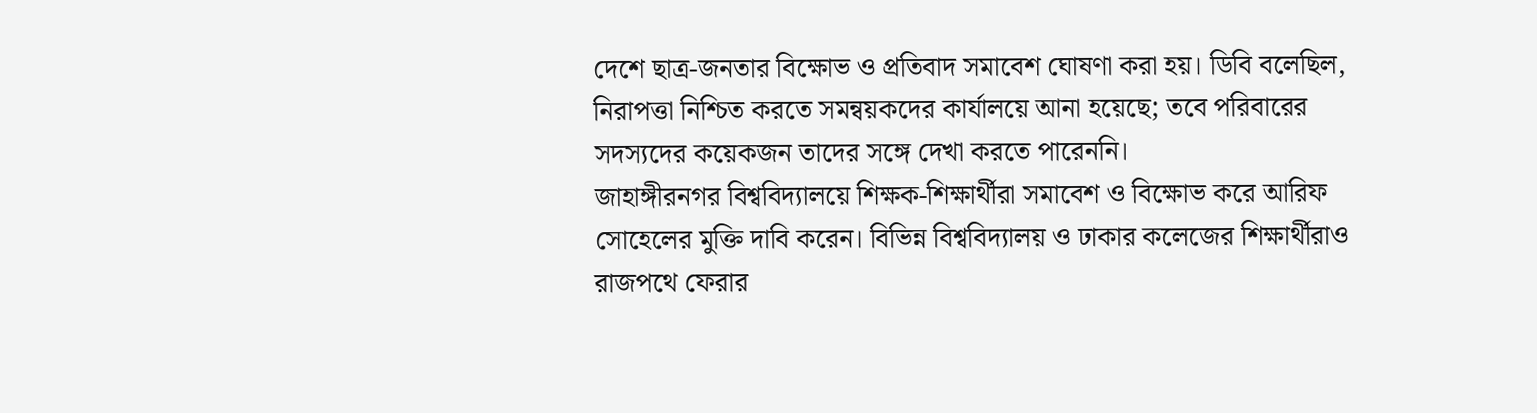দেশে ছাত্র-জনতার বিক্ষোভ ও প্রতিবাদ সমাবেশ ঘোষণা করা হয়। ডিবি বলেছিল, নিরাপত্তা নিশ্চিত করতে সমন্বয়কদের কার্যালয়ে আনা হয়েছে; তবে পরিবারের সদস্যদের কয়েকজন তাদের সঙ্গে দেখা করতে পারেননি।
জাহাঙ্গীরনগর বিশ্ববিদ্যালয়ে শিক্ষক-শিক্ষার্থীরা সমাবেশ ও বিক্ষোভ করে আরিফ সোহেলের মুক্তি দাবি করেন। বিভিন্ন বিশ্ববিদ্যালয় ও ঢাকার কলেজের শিক্ষার্থীরাও রাজপথে ফেরার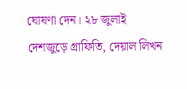ঘোষণা দেন। ২৮ জুলাই দেশজুড়ে গ্রাফিতি, দেয়াল লিখন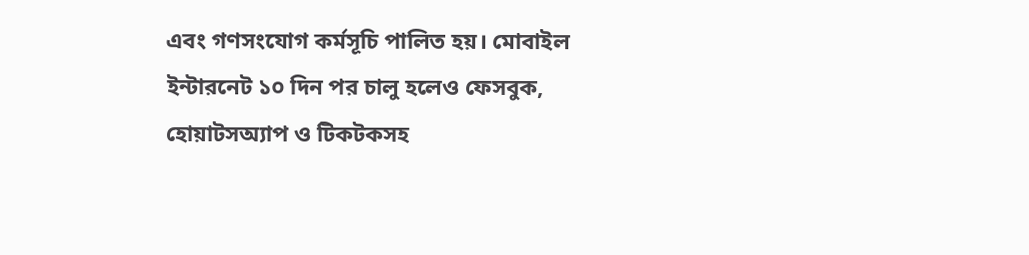এবং গণসংযোগ কর্মসূচি পালিত হয়। মোবাইল ইন্টারনেট ১০ দিন পর চালু হলেও ফেসবুক, হোয়াটসঅ্যাপ ও টিকটকসহ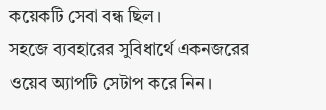কয়েকটি সেবা বন্ধ ছিল।
সহজে ব্যবহারের সুবিধার্থে একনজরের ওয়েব অ্যাপটি সেটাপ করে নিন।